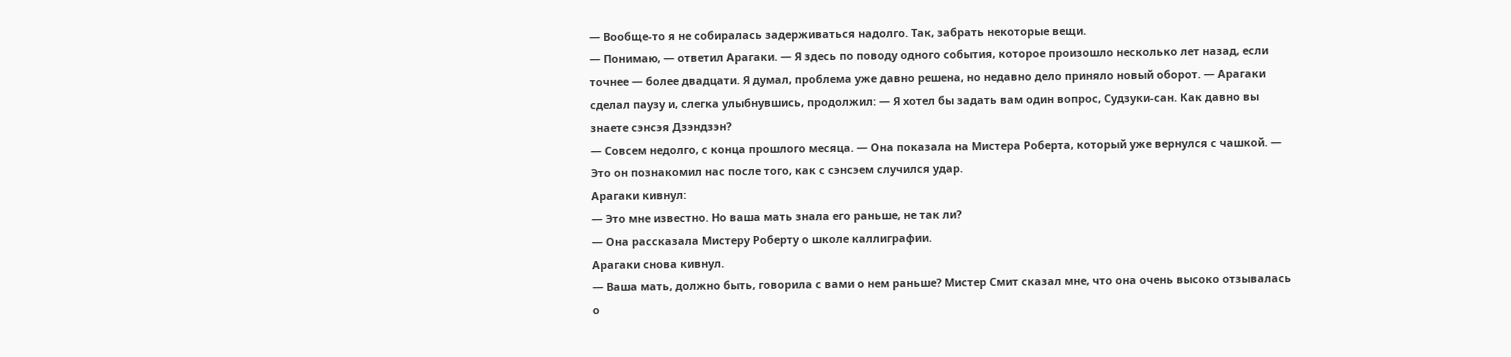— Вообще-то я не собиралась задерживаться надолго. Так, забрать некоторые вещи.
— Понимаю, — ответил Арагаки. — Я здесь по поводу одного события, которое произошло несколько лет назад, если точнее — более двадцати. Я думал, проблема уже давно решена, но недавно дело приняло новый оборот. — Арагаки сделал паузу и, слегка улыбнувшись, продолжил: — Я хотел бы задать вам один вопрос, Судзуки-сан. Как давно вы знаете сэнсэя Дзэндзэн?
— Совсем недолго, с конца прошлого месяца. — Она показала на Мистера Роберта, который уже вернулся с чашкой. — Это он познакомил нас после того, как с сэнсэем случился удар.
Арагаки кивнул:
— Это мне известно. Но ваша мать знала его раньше, не так ли?
— Она рассказала Мистеру Роберту о школе каллиграфии.
Арагаки снова кивнул.
— Ваша мать, должно быть, говорила с вами о нем раньше? Мистер Смит сказал мне, что она очень высоко отзывалась о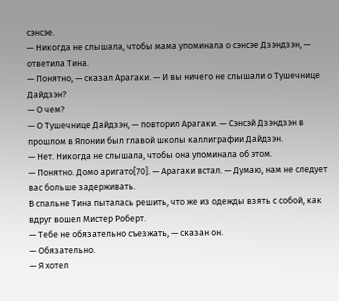сэнсэе.
— Никогда не слышала, чтобы мама упоминала о сэнсэе Дзэндзэн, — ответила Тина.
— Понятно, — сказал Арагаки. — И вы ничего не слышали о Тушечнице Дайдзэн?
— О чем?
— О Тушечнице Дайдзэн, — повторил Арагаки. — Сэнсэй Дзэндзэн в прошлом в Японии был главой школы каллиграфии Дайдзэн.
— Нет. Никогда не слышала, чтобы она упоминала об этом.
— Понятно. Домо аригато[70]. — Арагаки встал. — Думаю, нам не следует вас больше задерживать.
В спальне Тина пыталась решить, что же из одежды взять с собой, как вдруг вошел Мистер Роберт.
— Тебе не обязательно съезжать, — сказан он.
— Обязательно.
— Я хотел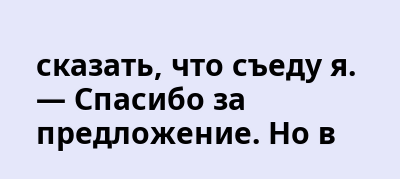сказать, что съеду я.
— Спасибо за предложение. Но в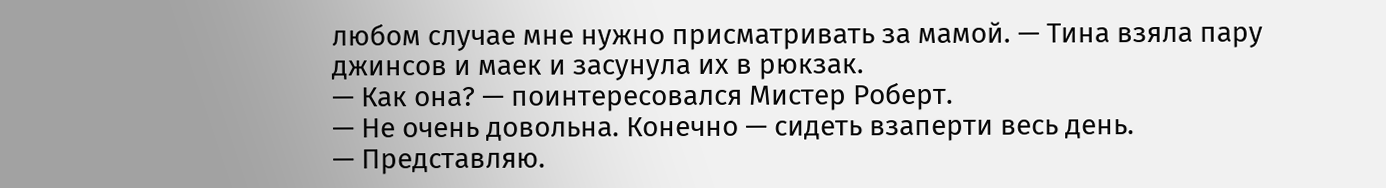любом случае мне нужно присматривать за мамой. — Тина взяла пару джинсов и маек и засунула их в рюкзак.
— Как она? — поинтересовался Мистер Роберт.
— Не очень довольна. Конечно — сидеть взаперти весь день.
— Представляю.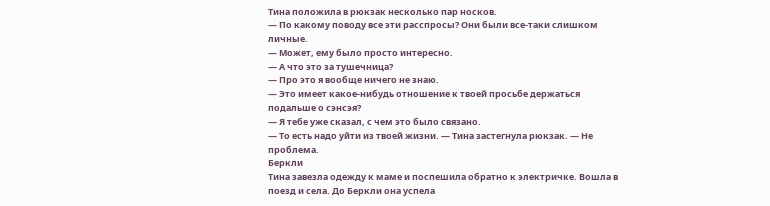Тина положила в рюкзак несколько пар носков.
— По какому поводу все эти расспросы? Они были все-таки слишком личные.
— Может, ему было просто интересно.
— А что это за тушечница?
— Про это я вообще ничего не знаю.
— Это имеет какое-нибудь отношение к твоей просьбе держаться подальше о сэнсэя?
— Я тебе уже сказал, с чем это было связано.
— То есть надо уйти из твоей жизни. — Тина застегнула рюкзак. — Не проблема.
Беркли
Тина завезла одежду к маме и поспешила обратно к электричке. Вошла в поезд и села. До Беркли она успела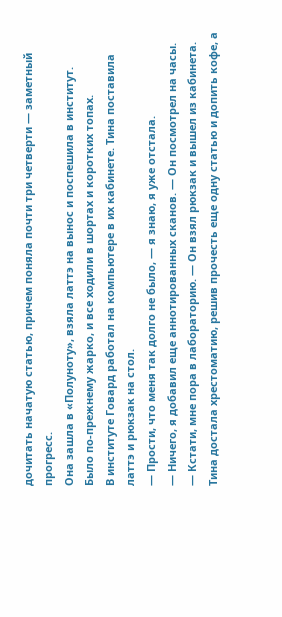дочитать начатую статью, причем поняла почти три четверти — заметный прогресс.
Она зашла в «Полуноту», взяла латтэ на вынос и поспешила в институт.
Было по-прежнему жарко, и все ходили в шортах и коротких топах.
В институте Говард работал на компьютере в их кабинете. Тина поставила латтэ и рюкзак на стол.
— Прости, что меня так долго не было, — я знаю, я уже отстала.
— Ничего, я добавил еще аннотированных сканов. — Он посмотрел на часы. — Кстати, мне пора в лабораторию. — Он взял рюкзак и вышел из кабинета.
Тина достала хрестоматию, решив прочесть еще одну статью и допить кофе, а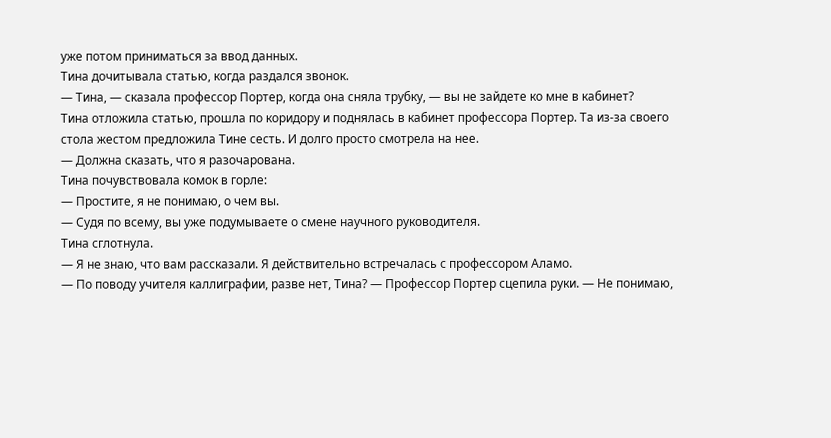уже потом приниматься за ввод данных.
Тина дочитывала статью, когда раздался звонок.
— Тина, — сказала профессор Портер, когда она сняла трубку, — вы не зайдете ко мне в кабинет?
Тина отложила статью, прошла по коридору и поднялась в кабинет профессора Портер. Та из-за своего стола жестом предложила Тине сесть. И долго просто смотрела на нее.
— Должна сказать, что я разочарована.
Тина почувствовала комок в горле:
— Простите, я не понимаю, о чем вы.
— Судя по всему, вы уже подумываете о смене научного руководителя.
Тина сглотнула.
— Я не знаю, что вам рассказали. Я действительно встречалась с профессором Аламо.
— По поводу учителя каллиграфии, разве нет, Тина? — Профессор Портер сцепила руки. — Не понимаю,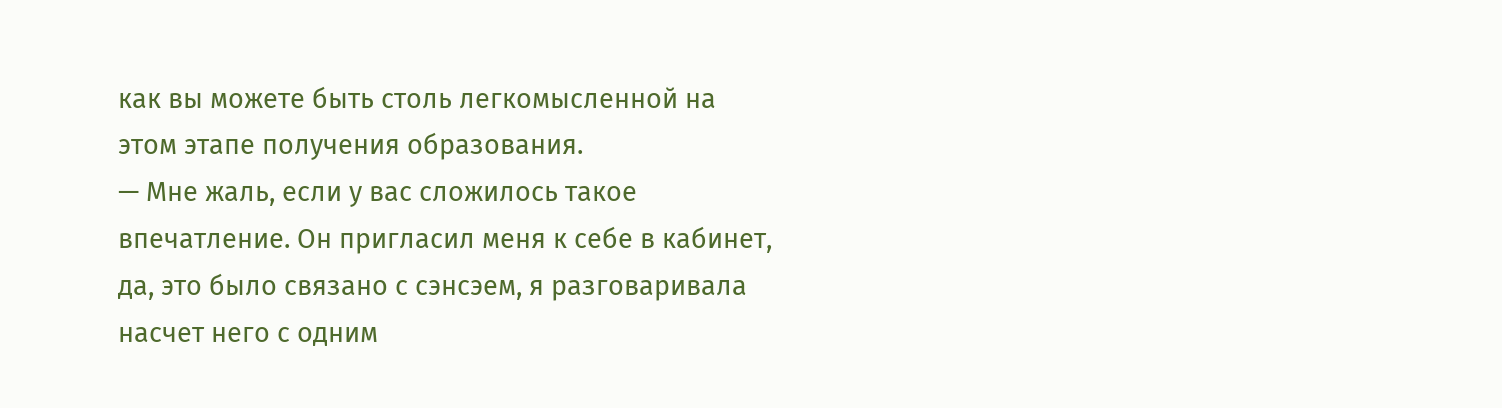как вы можете быть столь легкомысленной на этом этапе получения образования.
— Мне жаль, если у вас сложилось такое впечатление. Он пригласил меня к себе в кабинет, да, это было связано с сэнсэем, я разговаривала насчет него с одним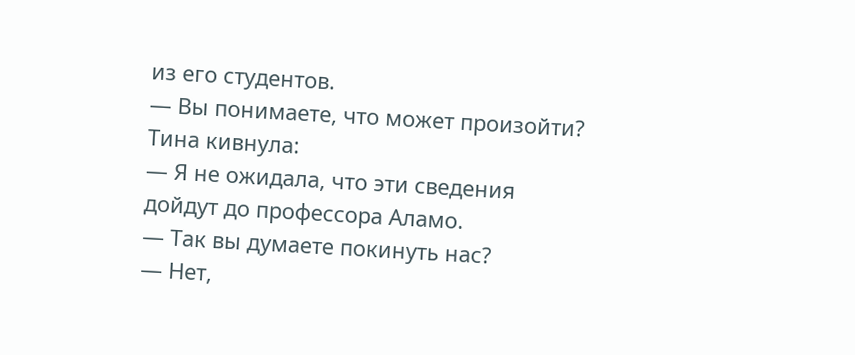из его студентов.
— Вы понимаете, что может произойти?
Тина кивнула:
— Я не ожидала, что эти сведения дойдут до профессора Аламо.
— Так вы думаете покинуть нас?
— Нет,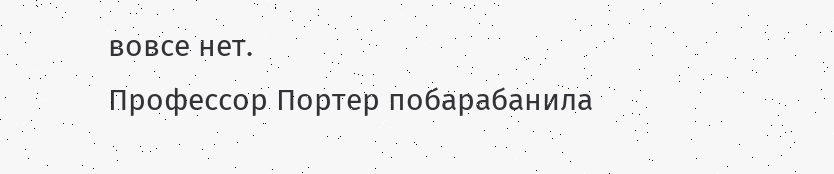вовсе нет.
Профессор Портер побарабанила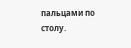пальцами по столу.